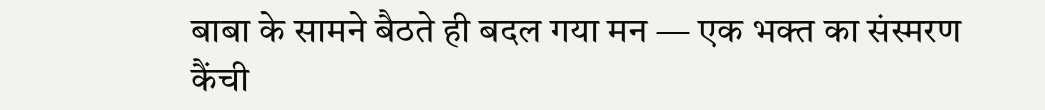बाबा के सामने बैठते ही बदल गया मन — एक भक्त का संस्मरण
कैंची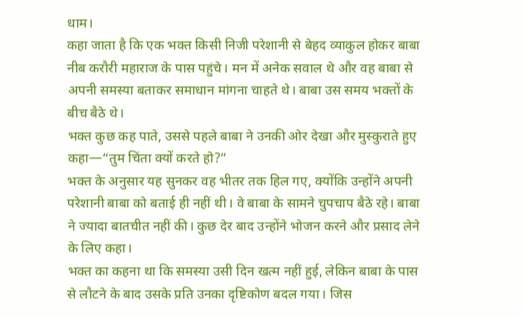धाम।
कहा जाता है कि एक भक्त किसी निजी परेशानी से बेहद व्याकुल होकर बाबा नीब करौरी महाराज के पास पहुंचे। मन में अनेक सवाल थे और वह बाबा से अपनी समस्या बताकर समाधान मांगना चाहते थे। बाबा उस समय भक्तों के बीच बैठे थे।
भक्त कुछ कह पाते, उससे पहले बाबा ने उनकी ओर देखा और मुस्कुराते हुए कहा—“तुम चिंता क्यों करते हो?”
भक्त के अनुसार यह सुनकर वह भीतर तक हिल गए, क्योंकि उन्होंने अपनी परेशानी बाबा को बताई ही नहीं थी। वे बाबा के सामने चुपचाप बैठे रहे। बाबा ने ज्यादा बातचीत नहीं की। कुछ देर बाद उन्होंने भोजन करने और प्रसाद लेने के लिए कहा।
भक्त का कहना था कि समस्या उसी दिन खत्म नहीं हुई, लेकिन बाबा के पास से लौटने के बाद उसके प्रति उनका दृष्टिकोण बदल गया। जिस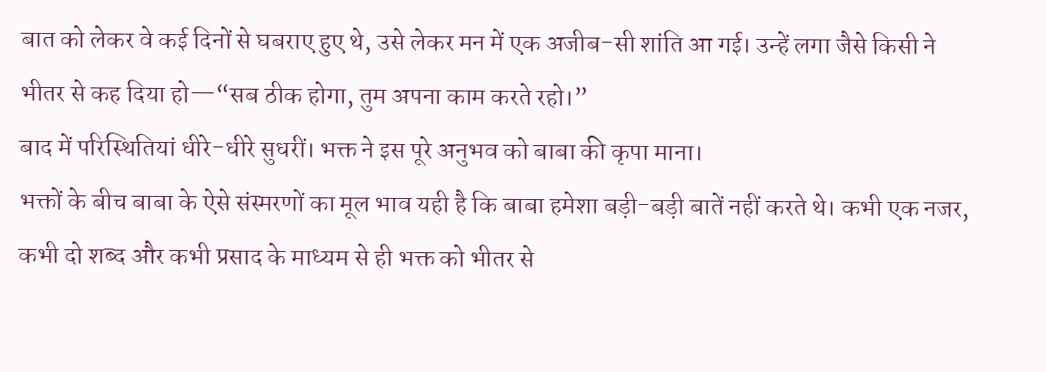बात को लेकर वे कई दिनों से घबराए हुए थे, उसे लेकर मन में एक अजीब-सी शांति आ गई। उन्हें लगा जैसे किसी ने भीतर से कह दिया हो—“सब ठीक होगा, तुम अपना काम करते रहो।”
बाद में परिस्थितियां धीरे-धीरे सुधरीं। भक्त ने इस पूरे अनुभव को बाबा की कृपा माना।
भक्तों के बीच बाबा के ऐसे संस्मरणों का मूल भाव यही है कि बाबा हमेशा बड़ी-बड़ी बातें नहीं करते थे। कभी एक नजर, कभी दो शब्द और कभी प्रसाद के माध्यम से ही भक्त को भीतर से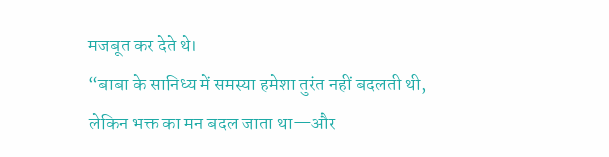मजबूत कर देते थे।
“बाबा के सानिध्य में समस्या हमेशा तुरंत नहीं बदलती थी, लेकिन भक्त का मन बदल जाता था—और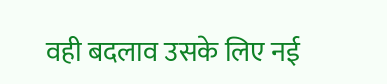वही बदलाव उसके लिए नई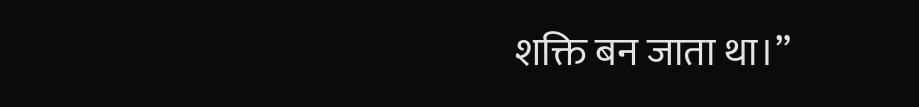शक्ति बन जाता था।”